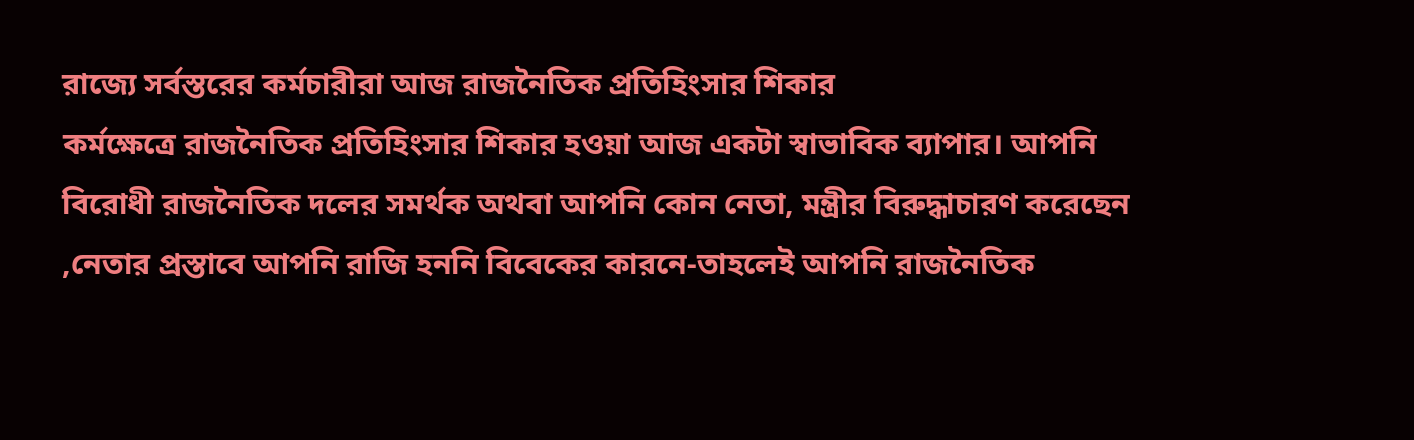রাজ্যে সর্বস্তরের কর্মচারীরা আজ রাজনৈতিক প্রতিহিংসার শিকার
কর্মক্ষেত্রে রাজনৈতিক প্রতিহিংসার শিকার হওয়া আজ একটা স্বাভাবিক ব্যাপার। আপনি বিরোধী রাজনৈতিক দলের সমর্থক অথবা আপনি কোন নেতা, মন্ত্রীর বিরুদ্ধাচারণ করেছেন ,নেতার প্রস্তাবে আপনি রাজি হননি বিবেকের কারনে-তাহলেই আপনি রাজনৈতিক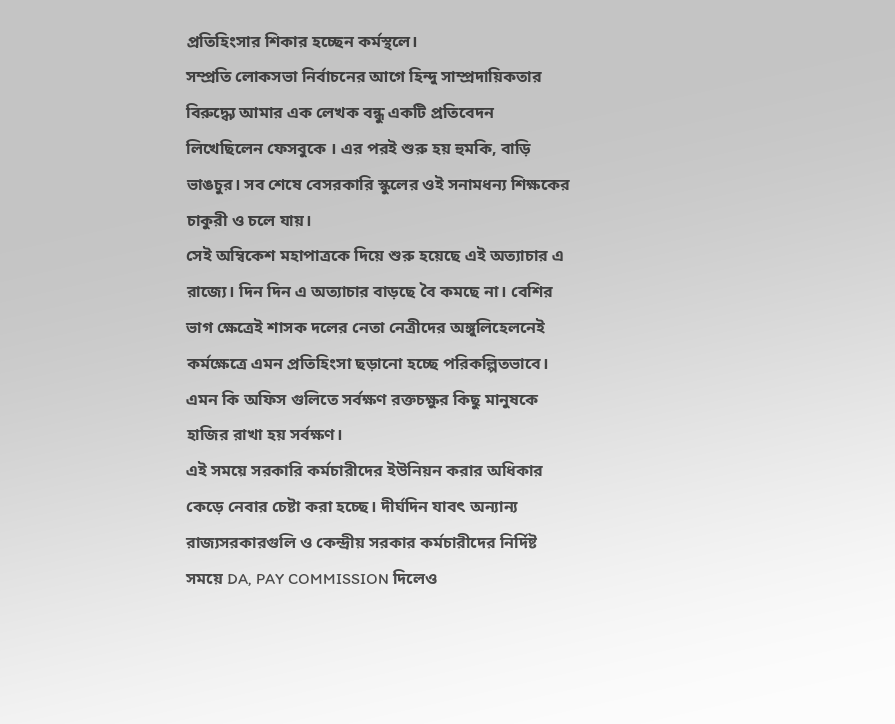প্রতিহিংসার শিকার হচ্ছেন কর্মস্থলে।
সম্প্রতি লোকসভা নির্বাচনের আগে হিন্দু সাম্প্রদায়িকতার বিরুদ্ধ্যে আমার এক লেখক বন্ধু একটি প্রতিবেদন লিখেছিলেন ফেসবুকে । এর পরই শুরু হয় হুমকি, বাড়ি ভাঙচুর। সব শেষে বেসরকারি স্কুলের ওই সনামধন্য শিক্ষকের চাকুরী ও চলে যায়।
সেই অম্বিকেশ মহাপাত্রকে দিয়ে শুরু হয়েছে এই অত্যাচার এ রাজ্যে। দিন দিন এ অত্যাচার বাড়ছে বৈ কমছে না। বেশির ভাগ ক্ষেত্রেই শাসক দলের নেতা নেত্রীদের অঙ্গুলিহেলনেই কর্মক্ষেত্রে এমন প্রতিহিংসা ছড়ানো হচ্ছে পরিকল্পিতভাবে। এমন কি অফিস গুলিতে সর্বক্ষণ রক্তচক্ষুর কিছু মানুষকে হাজির রাখা হয় সর্বক্ষণ।
এই সময়ে সরকারি কর্মচারীদের ইউনিয়ন করার অধিকার কেড়ে নেবার চেষ্টা করা হচ্ছে। দীর্ঘদিন যাবৎ অন্যান্য রাজ্যসরকারগুলি ও কেন্দ্রীয় সরকার কর্মচারীদের নির্দিষ্ট সময়ে DA, PAY COMMISSION দিলেও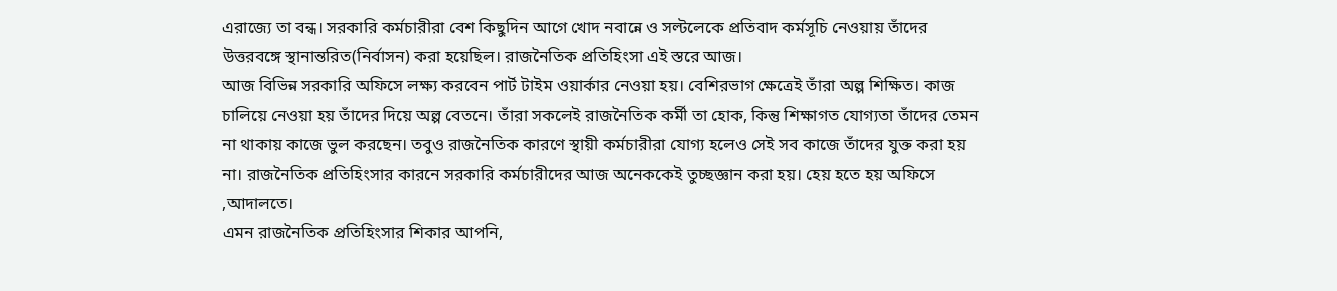এরাজ্যে তা বন্ধ। সরকারি কর্মচারীরা বেশ কিছুদিন আগে খোদ নবান্নে ও সল্টলেকে প্রতিবাদ কর্মসূচি নেওয়ায় তাঁদের উত্তরবঙ্গে স্থানান্তরিত(নির্বাসন) করা হয়েছিল। রাজনৈতিক প্রতিহিংসা এই স্তরে আজ।
আজ বিভিন্ন সরকারি অফিসে লক্ষ্য করবেন পার্ট টাইম ওয়ার্কার নেওয়া হয়। বেশিরভাগ ক্ষেত্রেই তাঁরা অল্প শিক্ষিত। কাজ চালিয়ে নেওয়া হয় তাঁদের দিয়ে অল্প বেতনে। তাঁরা সকলেই রাজনৈতিক কর্মী তা হোক, কিন্তু শিক্ষাগত যোগ্যতা তাঁদের তেমন না থাকায় কাজে ভুল করছেন। তবুও রাজনৈতিক কারণে স্থায়ী কর্মচারীরা যোগ্য হলেও সেই সব কাজে তাঁদের যুক্ত করা হয় না। রাজনৈতিক প্রতিহিংসার কারনে সরকারি কর্মচারীদের আজ অনেককেই তুচ্ছজ্ঞান করা হয়। হেয় হতে হয় অফিসে ,আদালতে।
এমন রাজনৈতিক প্রতিহিংসার শিকার আপনি,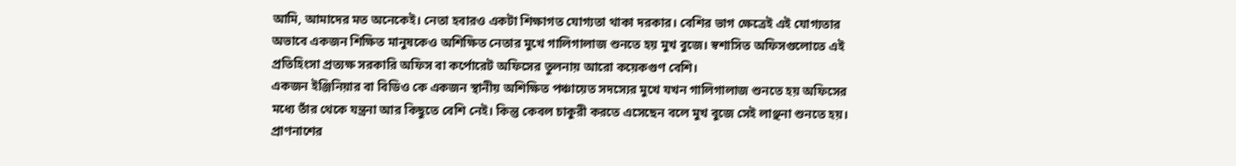আমি, আমাদের মত অনেকেই। নেতা হবারও একটা শিক্ষাগত যোগ্যতা থাকা দরকার। বেশির ভাগ ক্ষেত্রেই এই যোগ্যতার অভাবে একজন শিক্ষিত মানুষকেও অশিক্ষিত নেতার মুখে গালিগালাজ শুনতে হয় মুখ বুজে। স্বশাসিত অফিসগুলোতে এই প্রতিহিংসা প্রত্যক্ষ সরকারি অফিস বা কর্পোরেট অফিসের তুলনায় আরো কয়েকগুণ বেশি।
একজন ইঞ্জিনিয়ার বা বিডিও কে একজন স্থানীয় অশিক্ষিত পঞ্চায়েত সদস্যের মুখে যখন গালিগালাজ শুনতে হয় অফিসের মধ্যে তাঁর থেকে যন্ত্রনা আর কিছুতে বেশি নেই। কিন্তু কেবল চাকুরী করতে এসেছেন বলে মুখ বুজে সেই লাঞ্ছনা শুনতে হয়। প্রাণনাশের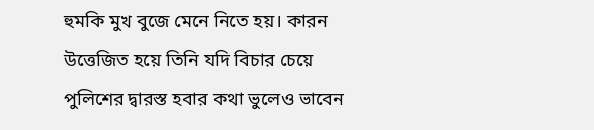হুমকি মুখ বুজে মেনে নিতে হয়। কারন উত্তেজিত হয়ে তিনি যদি বিচার চেয়ে পুলিশের দ্বারস্ত হবার কথা ভুলেও ভাবেন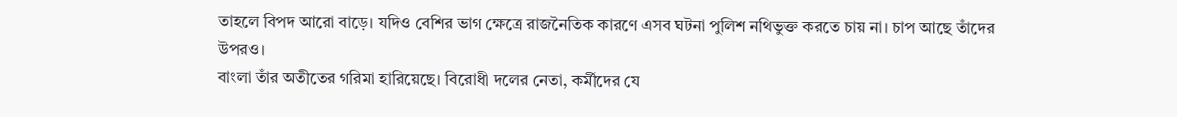তাহলে বিপদ আরো বাড়ে। যদিও বেশির ভাগ ক্ষেত্রে রাজনৈতিক কারণে এসব ঘটনা পুলিশ নথিভুক্ত করতে চায় না। চাপ আছে তাঁদের উপরও।
বাংলা তাঁর অতীতের গরিমা হারিয়েছে। বিরোধী দলের নেতা, কর্মীদের যে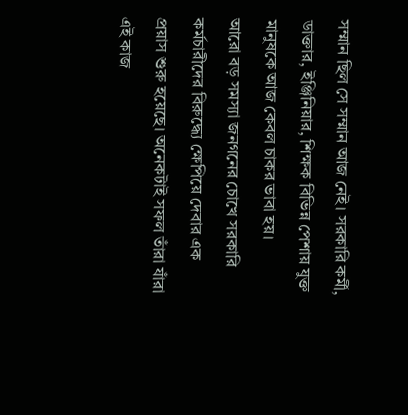সম্মান ছিল সে সম্মান আজ নেই। সরকারি কর্মী, ডাক্তার, ইঞ্জিনিয়ার, শিক্ষক বিভিন্ন পেশায় যুক্ত মানুষকে আজ কেবল চাকর ভাবা হয়।
আরো বড় সমস্যা জনগনের চোখে সরকারি কর্মচারীদের বিরুদ্ধ্যে ক্ষেপিয়ে দেবার এক প্রয়াস শুরু হয়েছে। অনেকটাই সফল তাঁরা যাঁরা এই কাজ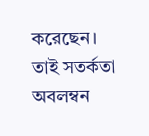করেছেন।
তাই সতর্কতা অবলম্বন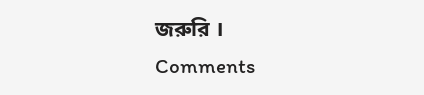জরুরি ।
Comments